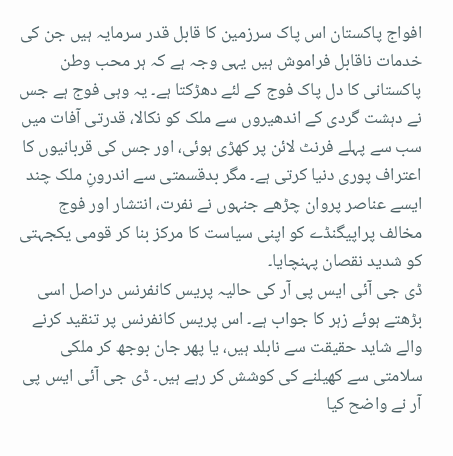افواج پاکستان اس پاک سرزمین کا قابل قدر سرمایہ ہیں جن کی خدمات ناقابل فراموش ہیں یہی وجہ ہے کہ ہر محب وطن پاکستانی کا دل پاک فوج کے لئے دھڑکتا ہے۔ یہ وہی فوج ہے جس نے دہشت گردی کے اندھیروں سے ملک کو نکالا، قدرتی آفات میں سب سے پہلے فرنٹ لائن پر کھڑی ہوئی، اور جس کی قربانیوں کا اعتراف پوری دنیا کرتی ہے۔ مگر بدقسمتی سے اندرونِ ملک چند ایسے عناصر پروان چڑھے جنہوں نے نفرت، انتشار اور فوج مخالف پراپیگنڈے کو اپنی سیاست کا مرکز بنا کر قومی یکجہتی کو شدید نقصان پہنچایا۔
ڈی جی آئی ایس پی آر کی حالیہ پریس کانفرنس دراصل اسی بڑھتے ہوئے زہر کا جواب ہے۔ اس پریس کانفرنس پر تنقید کرنے والے شاید حقیقت سے نابلد ہیں، یا پھر جان بوجھ کر ملکی سلامتی سے کھیلنے کی کوشش کر رہے ہیں۔ ڈی جی آئی ایس پی آر نے واضح کیا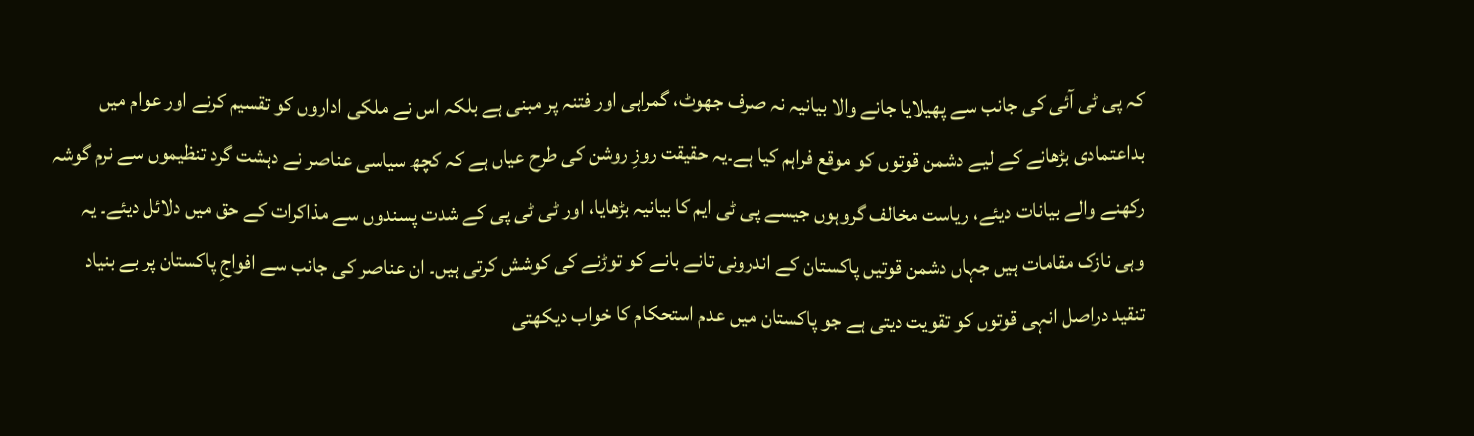کہ پی ٹی آئی کی جانب سے پھیلایا جانے والا بیانیہ نہ صرف جھوٹ، گمراہی اور فتنہ پر مبنی ہے بلکہ اس نے ملکی اداروں کو تقسیم کرنے اور عوام میں بداعتمادی بڑھانے کے لیے دشمن قوتوں کو موقع فراہم کیا ہے۔یہ حقیقت روزِ روشن کی طرح عیاں ہے کہ کچھ سیاسی عناصر نے دہشت گرد تنظیموں سے نرم گوشہ رکھنے والے بیانات دیئے، ریاست مخالف گروہوں جیسے پی ٹی ایم کا بیانیہ بڑھایا، اور ٹی ٹی پی کے شدت پسندوں سے مذاکرات کے حق میں دلائل دیئے۔ یہ وہی نازک مقامات ہیں جہاں دشمن قوتیں پاکستان کے اندرونی تانے بانے کو توڑنے کی کوشش کرتی ہیں۔ ان عناصر کی جانب سے افواجِ پاکستان پر بے بنیاد تنقید دراصل انہی قوتوں کو تقویت دیتی ہے جو پاکستان میں عدم استحکام کا خواب دیکھتی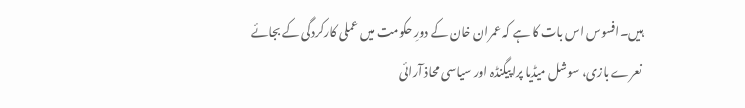ہیں۔افسوس اس بات کا ہے کہ عمران خان کے دورِ حکومت میں عملی کارکردگی کے بجائے نعرے بازی، سوشل میڈیا پراپیگنڈہ اور سیاسی محاذ آرائی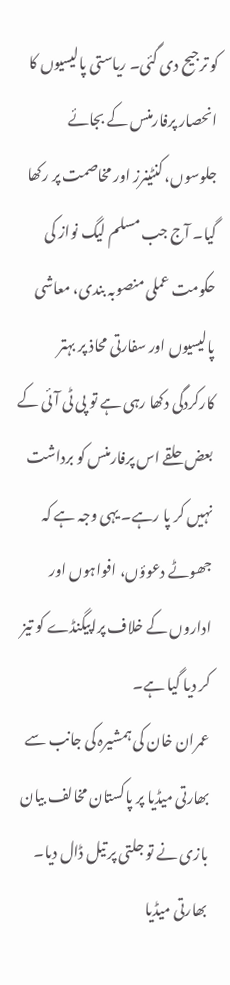کو ترجیح دی گئی۔ ریاستی پالیسیوں کا انحصار پرفارمنس کے بجائے جلوسوں، کنٹینرز اور مخاصمت پر رکھا گیا۔ آج جب مسلم لیگ نواز کی حکومت عملی منصوبہ بندی، معاشی پالیسیوں اور سفارتی محاذ پر بہتر کارکردگی دکھا رہی ہے تو پی ٹی آئی کے بعض حلقے اس پرفارمنس کو برداشت نہیں کر پا رہے۔ یہی وجہ ہے کہ جھوٹے دعوؤں، افواہوں اور اداروں کے خلاف پراپیگنڈے کو تیز کر دیا گیا ہے۔
عمران خان کی ہمشیرہ کی جانب سے بھارتی میڈیا پر پاکستان مخالف بیان بازی نے تو جلتی پر تیل ڈال دیا۔ بھارتی میڈیا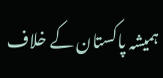ہمیشہ پاکستان کے خلاف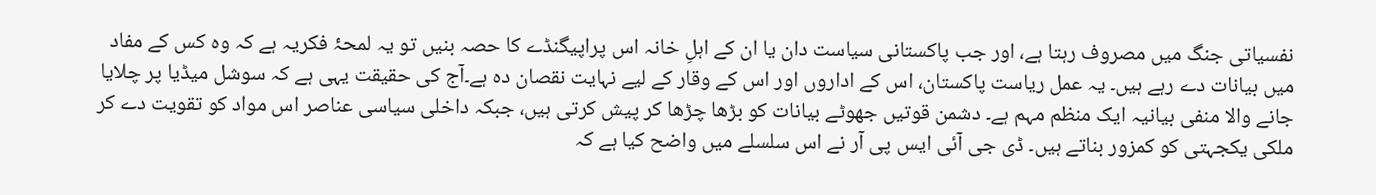نفسیاتی جنگ میں مصروف رہتا ہے، اور جب پاکستانی سیاست دان یا ان کے اہلِ خانہ اس پراپیگنڈے کا حصہ بنیں تو یہ لمحۂ فکریہ ہے کہ وہ کس کے مفاد میں بیانات دے رہے ہیں۔ یہ عمل ریاست پاکستان، اس کے اداروں اور اس کے وقار کے لیے نہایت نقصان دہ ہے۔آج کی حقیقت یہی ہے کہ سوشل میڈیا پر چلایا جانے والا منفی بیانیہ ایک منظم مہم ہے۔ دشمن قوتیں جھوٹے بیانات کو بڑھا چڑھا کر پیش کرتی ہیں، جبکہ داخلی سیاسی عناصر اس مواد کو تقویت دے کر ملکی یکجہتی کو کمزور بناتے ہیں۔ ڈی جی آئی ایس پی آر نے اس سلسلے میں واضح کیا ہے کہ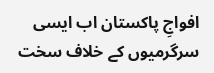افواجِ پاکستان اب ایسی سرگرمیوں کے خلاف سخت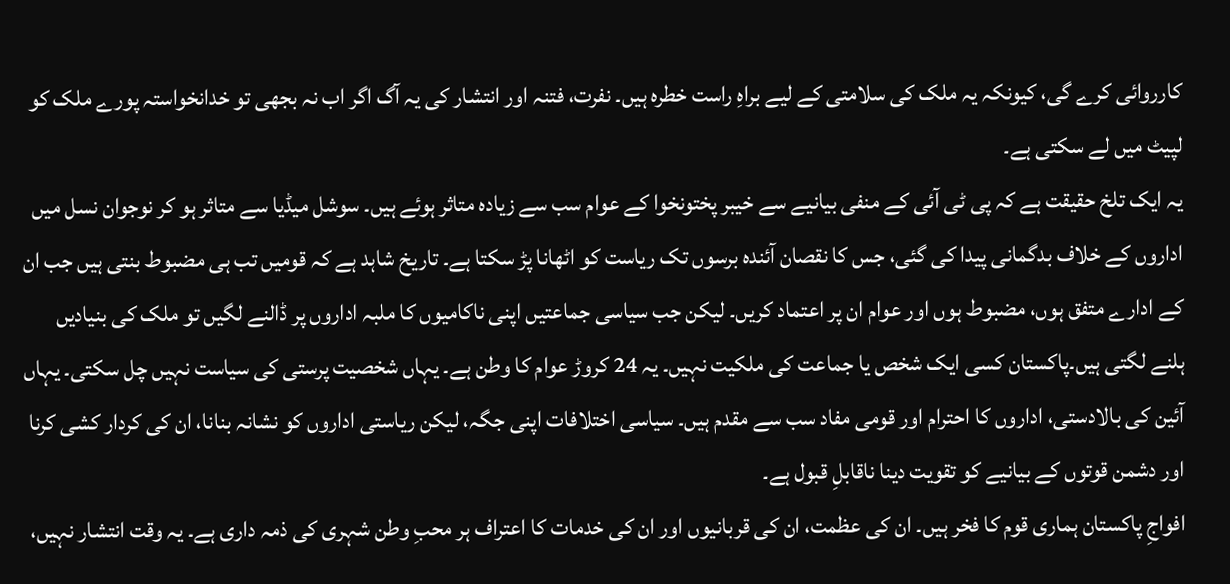کارروائی کرے گی، کیونکہ یہ ملک کی سلامتی کے لیے براہِ راست خطرہ ہیں۔ نفرت، فتنہ اور انتشار کی یہ آگ اگر اب نہ بجھی تو خدانخواستہ پورے ملک کو لپیٹ میں لے سکتی ہے۔
یہ ایک تلخ حقیقت ہے کہ پی ٹی آئی کے منفی بیانیے سے خیبر پختونخوا کے عوام سب سے زیادہ متاثر ہوئے ہیں۔ سوشل میڈیا سے متاثر ہو کر نوجوان نسل میں اداروں کے خلاف بدگمانی پیدا کی گئی، جس کا نقصان آئندہ برسوں تک ریاست کو اٹھانا پڑ سکتا ہے۔ تاریخ شاہد ہے کہ قومیں تب ہی مضبوط بنتی ہیں جب ان کے ادارے متفق ہوں، مضبوط ہوں اور عوام ان پر اعتماد کریں۔ لیکن جب سیاسی جماعتیں اپنی ناکامیوں کا ملبہ اداروں پر ڈالنے لگیں تو ملک کی بنیادیں ہلنے لگتی ہیں۔پاکستان کسی ایک شخص یا جماعت کی ملکیت نہیں۔ یہ 24 کروڑ عوام کا وطن ہے۔ یہاں شخصیت پرستی کی سیاست نہیں چل سکتی۔ یہاں آئین کی بالادستی، اداروں کا احترام اور قومی مفاد سب سے مقدم ہیں۔ سیاسی اختلافات اپنی جگہ، لیکن ریاستی اداروں کو نشانہ بنانا، ان کی کردار کشی کرنا اور دشمن قوتوں کے بیانیے کو تقویت دینا ناقابلِ قبول ہے۔
افواجِ پاکستان ہماری قوم کا فخر ہیں۔ ان کی عظمت، ان کی قربانیوں اور ان کی خدمات کا اعتراف ہر محبِ وطن شہری کی ذمہ داری ہے۔ یہ وقت انتشار نہیں،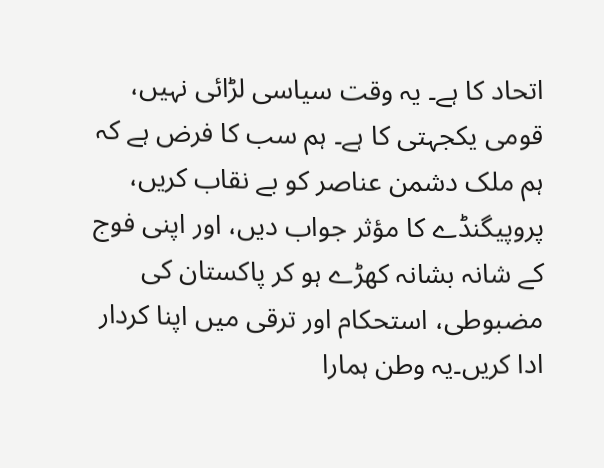اتحاد کا ہے۔ یہ وقت سیاسی لڑائی نہیں، قومی یکجہتی کا ہے۔ ہم سب کا فرض ہے کہ ہم ملک دشمن عناصر کو بے نقاب کریں، پروپیگنڈے کا مؤثر جواب دیں، اور اپنی فوج کے شانہ بشانہ کھڑے ہو کر پاکستان کی مضبوطی، استحکام اور ترقی میں اپنا کردار ادا کریں۔یہ وطن ہمارا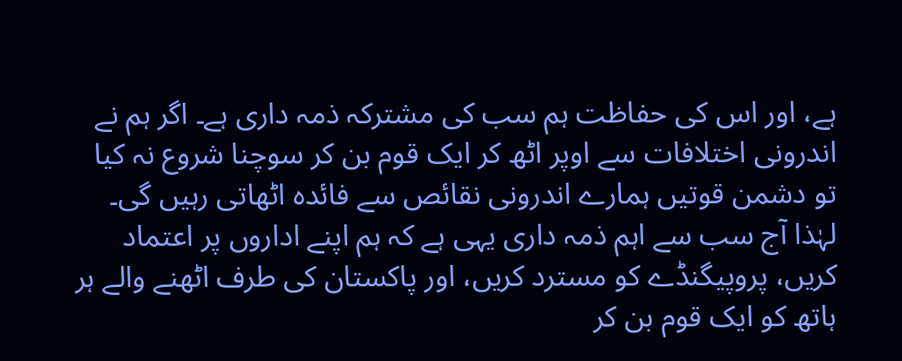ہے، اور اس کی حفاظت ہم سب کی مشترکہ ذمہ داری ہے۔ اگر ہم نے اندرونی اختلافات سے اوپر اٹھ کر ایک قوم بن کر سوچنا شروع نہ کیا تو دشمن قوتیں ہمارے اندرونی نقائص سے فائدہ اٹھاتی رہیں گی۔ لہٰذا آج سب سے اہم ذمہ داری یہی ہے کہ ہم اپنے اداروں پر اعتماد کریں، پروپیگنڈے کو مسترد کریں، اور پاکستان کی طرف اٹھنے والے ہر ہاتھ کو ایک قوم بن کر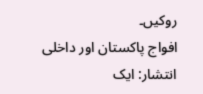روکیں۔
افواج پاکستان اور داخلی انتشار: ایک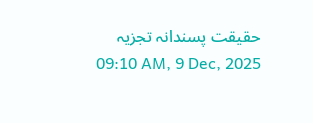حقیقت پسندانہ تجزیہ
09:10 AM, 9 Dec, 2025